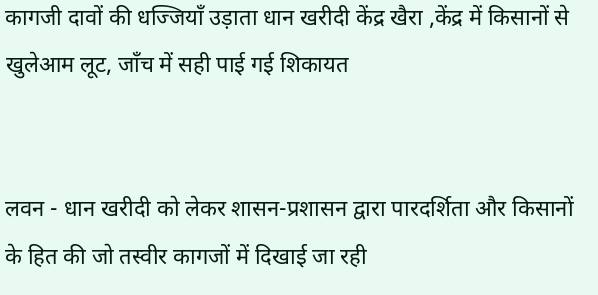कागजी दावों की धज्जियाँ उड़ाता धान खरीदी केंद्र खैरा ,केंद्र में किसानों से खुलेआम लूट, जाँच में सही पाई गई शिकायत


लवन - धान खरीदी को लेकर शासन-प्रशासन द्वारा पारदर्शिता और किसानों के हित की जो तस्वीर कागजों में दिखाई जा रही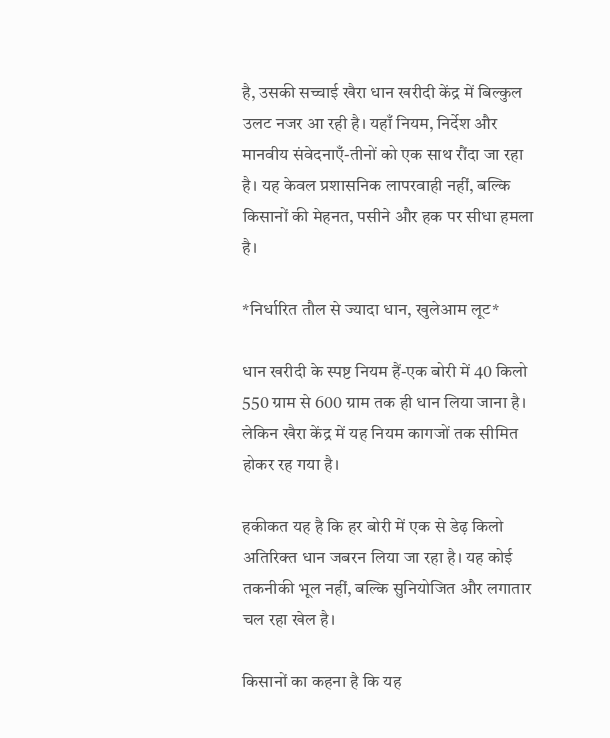है, उसकी सच्चाई खैरा धान खरीदी केंद्र में बिल्कुल उलट नजर आ रही है। यहाँ नियम, निर्देश और मानवीय संवेदनाएँ-तीनों को एक साथ रौंदा जा रहा है। यह केवल प्रशासनिक लापरवाही नहीं, बल्कि किसानों की मेहनत, पसीने और हक पर सीधा हमला है।

*निर्धारित तौल से ज्यादा धान, खुलेआम लूट*

धान खरीदी के स्पष्ट नियम हैं-एक बोरी में 40 किलो 550 ग्राम से 600 ग्राम तक ही धान लिया जाना है। लेकिन खैरा केंद्र में यह नियम कागजों तक सीमित होकर रह गया है।

हकीकत यह है कि हर बोरी में एक से डेढ़ किलो अतिरिक्त धान जबरन लिया जा रहा है। यह कोई तकनीकी भूल नहीं, बल्कि सुनियोजित और लगातार चल रहा खेल है।

किसानों का कहना है कि यह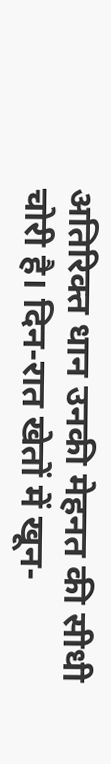अतिरिक्त धान उनकी मेहनत की सीधी चोरी है। दिन-रात खेतों में खून-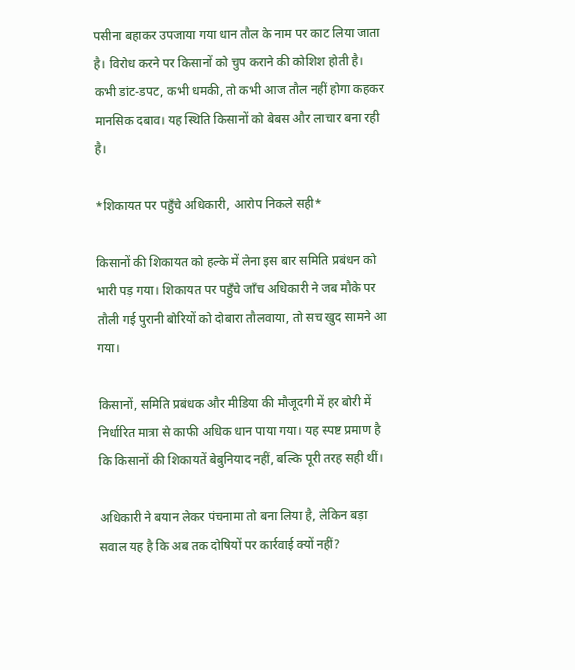पसीना बहाकर उपजाया गया धान तौल के नाम पर काट लिया जाता है। विरोध करने पर किसानों को चुप कराने की कोशिश होती है। कभी डांट-डपट, कभी धमकी, तो कभी आज तौल नहीं होगा कहकर मानसिक दबाव। यह स्थिति किसानों को बेबस और लाचार बना रही है।

*शिकायत पर पहुँचे अधिकारी, आरोप निकले सही*

किसानों की शिकायत को हल्के में लेना इस बार समिति प्रबंधन को भारी पड़ गया। शिकायत पर पहुँचे जाँच अधिकारी ने जब मौके पर तौली गई पुरानी बोरियों को दोबारा तौलवाया, तो सच खुद सामने आ गया।

किसानों, समिति प्रबंधक और मीडिया की मौजूदगी में हर बोरी में निर्धारित मात्रा से काफी अधिक धान पाया गया। यह स्पष्ट प्रमाण है कि किसानों की शिकायतें बेबुनियाद नहीं, बल्कि पूरी तरह सही थीं।

अधिकारी ने बयान लेकर पंचनामा तो बना लिया है, लेकिन बड़ा सवाल यह है कि अब तक दोषियों पर कार्रवाई क्यों नहीं?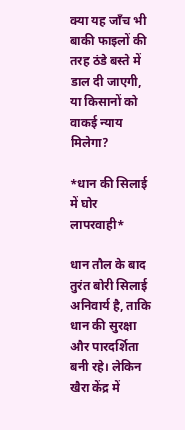क्या यह जाँच भी बाकी फाइलों की तरह ठंडे बस्ते में डाल दी जाएगी, या किसानों को वाकई न्याय मिलेगा?

*धान की सिलाई में घोर लापरवाही*

धान तौल के बाद तुरंत बोरी सिलाई अनिवार्य है, ताकि धान की सुरक्षा और पारदर्शिता बनी रहे। लेकिन खैरा केंद्र में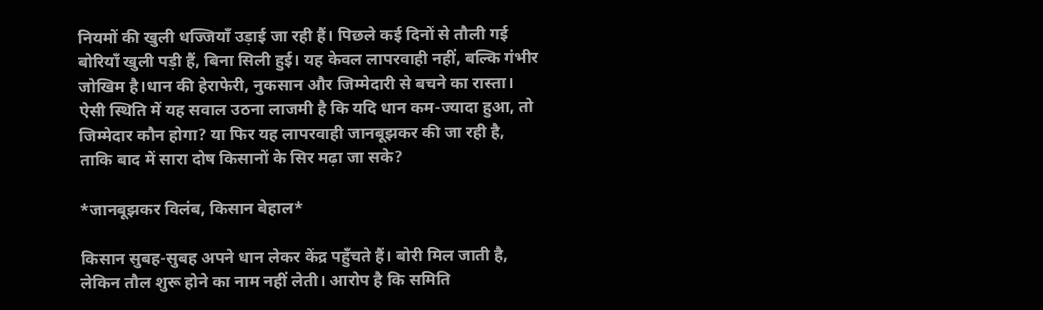नियमों की खुली धज्जियाँ उड़ाई जा रही हैं। पिछले कई दिनों से तौली गई बोरियाँ खुली पड़ी हैं, बिना सिली हुई। यह केवल लापरवाही नहीं, बल्कि गंभीर जोखिम है।धान की हेराफेरी, नुकसान और जिम्मेदारी से बचने का रास्ता। ऐसी स्थिति में यह सवाल उठना लाजमी है कि यदि धान कम-ज्यादा हुआ, तो जिम्मेदार कौन होगा? या फिर यह लापरवाही जानबूझकर की जा रही है, ताकि बाद में सारा दोष किसानों के सिर मढ़ा जा सके?

*जानबूझकर विलंब, किसान बेहाल*

किसान सुबह-सुबह अपने धान लेकर केंद्र पहुँचते हैं। बोरी मिल जाती है, लेकिन तौल शुरू होने का नाम नहीं लेती। आरोप है कि समिति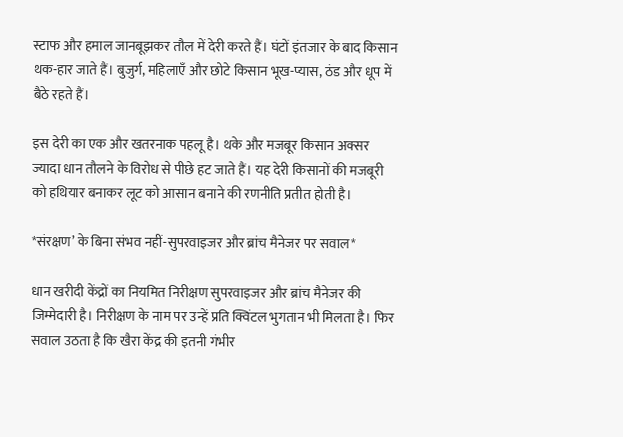स्टाफ और हमाल जानबूझकर तौल में देरी करते हैं। घंटों इंतजार के बाद किसान थक-हार जाते हैं। बुजुर्ग, महिलाएँ और छोटे किसान भूख-प्यास, ठंड और धूप में बैठे रहते हैं।

इस देरी का एक और खतरनाक पहलू है। थके और मजबूर किसान अक्सर ज्यादा धान तौलने के विरोध से पीछे हट जाते हैं। यह देरी किसानों की मजबूरी को हथियार बनाकर लूट को आसान बनाने की रणनीति प्रतीत होती है।

*संरक्षण’ के बिना संभव नहीं-सुपरवाइजर और ब्रांच मैनेजर पर सवाल*

धान खरीदी केंद्रों का नियमित निरीक्षण सुपरवाइजर और ब्रांच मैनेजर की जिम्मेदारी है। निरीक्षण के नाम पर उन्हें प्रति क्विंटल भुगतान भी मिलता है। फिर सवाल उठता है कि खैरा केंद्र की इतनी गंभीर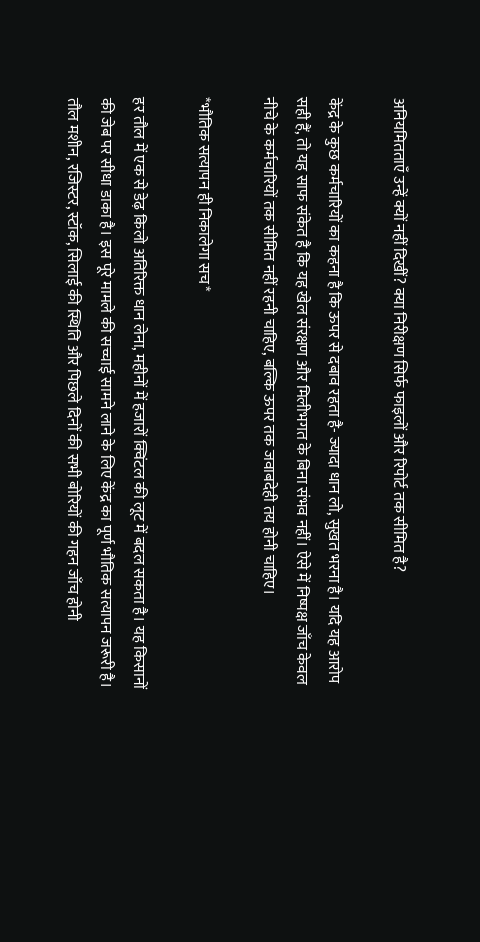अनियमितताएँ उन्हें क्यों नहीं दिखीं? क्या निरीक्षण सिर्फ फाइलों और रिपोर्ट तक सीमित है?

केंद्र के कुछ कर्मचारियों का कहना है कि ऊपर से दबाव रहता है- ज्यादा धान लो, सुखत भरना है। यदि यह आरोप सही हैं, तो यह साफ संकेत है कि यह खेल संरक्षण और मिलीभगत के बिना संभव नहीं। ऐसे में निष्पक्ष जाँच केवल नीचे के कर्मचारियों तक सीमित नहीं रहनी चाहिए, बल्कि ऊपर तक जवाबदेही तय होनी चाहिए।

*भौतिक सत्यापन ही निकालेगा सच*

हर तौल में एक से डेढ़ किलो अतिरिक्त धान लेना, महीनों में हजारों क्विंटल की लूट में बदल सकता है। यह किसानों की जेब पर सीधा डाका है। इस पूरे मामले की सच्चाई सामने लाने के लिए केंद्र का पूर्ण भौतिक सत्यापन जरूरी है। तौल मशीन, रजिस्टर, स्टॉक, सिलाई की स्थिति और पिछले दिनों की सभी बोरियों की गहन जाँच होनी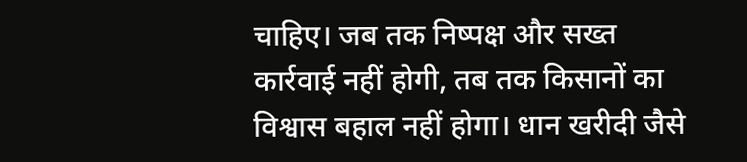चाहिए। जब तक निष्पक्ष और सख्त कार्रवाई नहीं होगी, तब तक किसानों का विश्वास बहाल नहीं होगा। धान खरीदी जैसे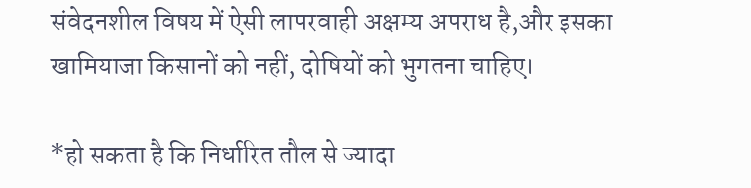संवेदनशील विषय में ऐसी लापरवाही अक्षम्य अपराध है,और इसका खामियाजा किसानों को नहीं, दोषियों को भुगतना चाहिए।

*हो सकता है कि निर्धारित तौल से ज्यादा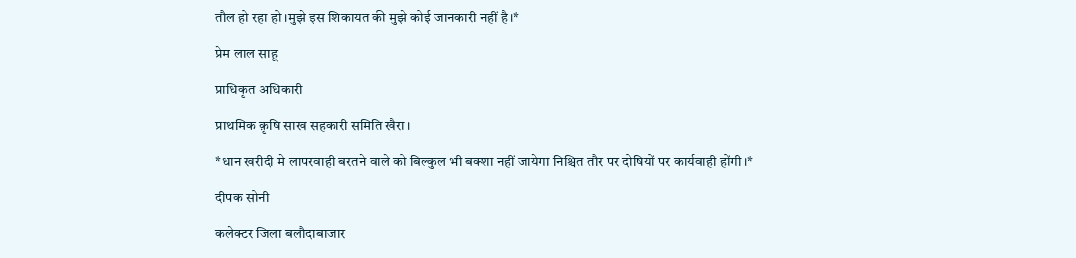तौल हो रहा हो।मुझे इस शिकायत की मुझे कोई जानकारी नहीं है।*

प्रेम लाल साहू

प्राधिकृत अधिकारी

प्राथमिक क़ृषि साख सहकारी समिति खैरा।

*धान खरीदी मे लापरवाही बरतने वाले को बिल्कुल भी बक्शा नहीं जायेगा निश्चित तौर पर दोषियों पर कार्यवाही होंगी।*

दीपक सोनी

कलेक्टर जिला बलौदाबाजार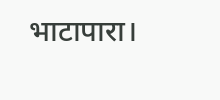भाटापारा।